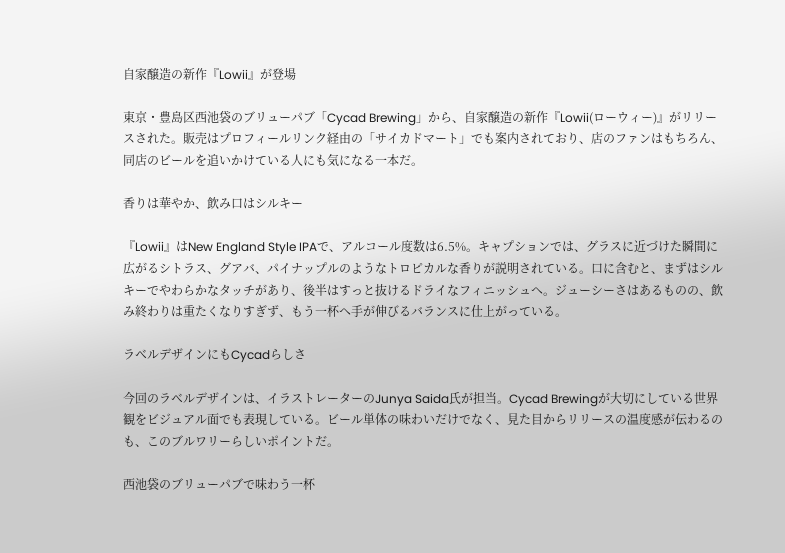自家醸造の新作『Lowii』が登場

東京・豊島区西池袋のブリューパブ「Cycad Brewing」から、自家醸造の新作『Lowii(ローウィー)』がリリースされた。販売はプロフィールリンク経由の「サイカドマート」でも案内されており、店のファンはもちろん、同店のビールを追いかけている人にも気になる一本だ。

香りは華やか、飲み口はシルキー

『Lowii』はNew England Style IPAで、アルコール度数は6.5%。キャプションでは、グラスに近づけた瞬間に広がるシトラス、グアバ、パイナップルのようなトロピカルな香りが説明されている。口に含むと、まずはシルキーでやわらかなタッチがあり、後半はすっと抜けるドライなフィニッシュへ。ジューシーさはあるものの、飲み終わりは重たくなりすぎず、もう一杯へ手が伸びるバランスに仕上がっている。

ラベルデザインにもCycadらしさ

今回のラベルデザインは、イラストレーターのJunya Saida氏が担当。Cycad Brewingが大切にしている世界観をビジュアル面でも表現している。ビール単体の味わいだけでなく、見た目からリリースの温度感が伝わるのも、このブルワリーらしいポイントだ。

西池袋のブリューパブで味わう一杯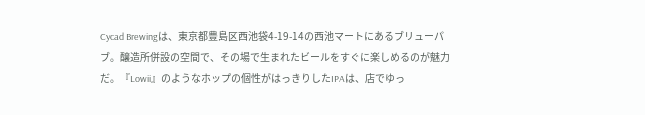Cycad Brewingは、東京都豊島区西池袋4-19-14の西池マートにあるブリューパブ。醸造所併設の空間で、その場で生まれたビールをすぐに楽しめるのが魅力だ。『Lowii』のようなホップの個性がはっきりしたIPAは、店でゆっ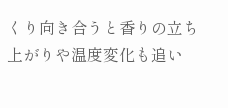くり向き合うと香りの立ち上がりや温度変化も追い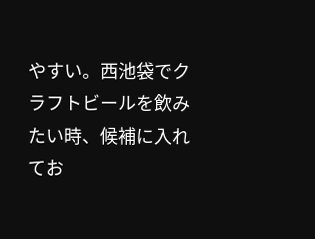やすい。西池袋でクラフトビールを飲みたい時、候補に入れてお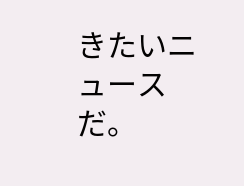きたいニュースだ。